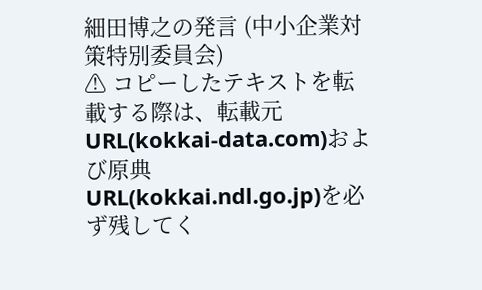細田博之の発言 (中小企業対策特別委員会)
⚠ コピーしたテキストを転載する際は、転載元URL(kokkai-data.com)および原典URL(kokkai.ndl.go.jp)を必ず残してく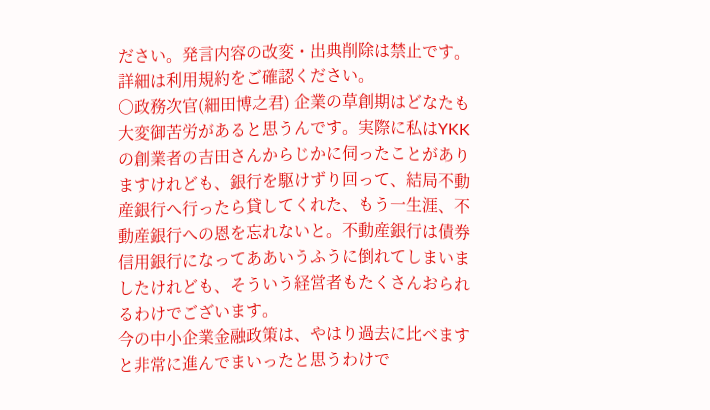ださい。発言内容の改変・出典削除は禁止です。
詳細は利用規約をご確認ください。
○政務次官(細田博之君) 企業の草創期はどなたも大変御苦労があると思うんです。実際に私はYKKの創業者の吉田さんからじかに伺ったことがありますけれども、銀行を駆けずり回って、結局不動産銀行へ行ったら貸してくれた、もう一生涯、不動産銀行への恩を忘れないと。不動産銀行は債券信用銀行になってああいうふうに倒れてしまいましたけれども、そういう経営者もたくさんおられるわけでございます。
今の中小企業金融政策は、やはり過去に比べますと非常に進んでまいったと思うわけで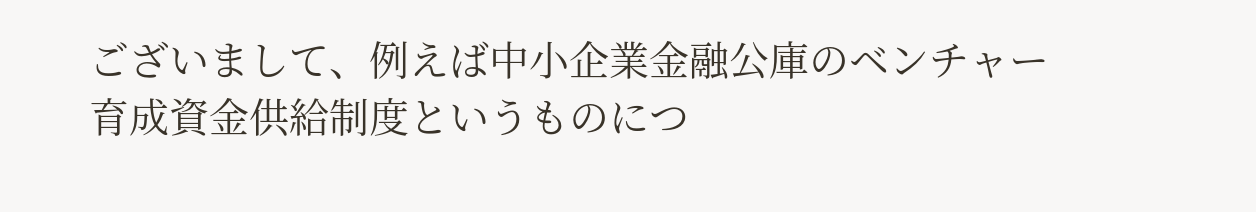ございまして、例えば中小企業金融公庫のベンチャー育成資金供給制度というものにつ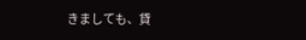きましても、貸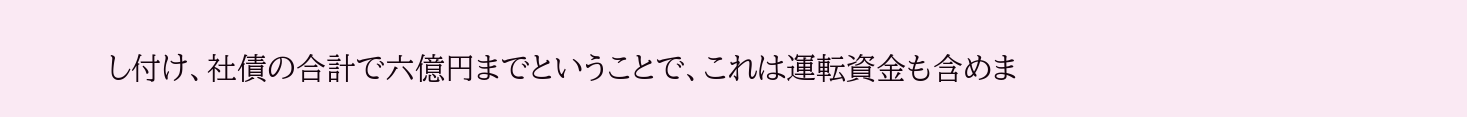し付け、社債の合計で六億円までということで、これは運転資金も含めま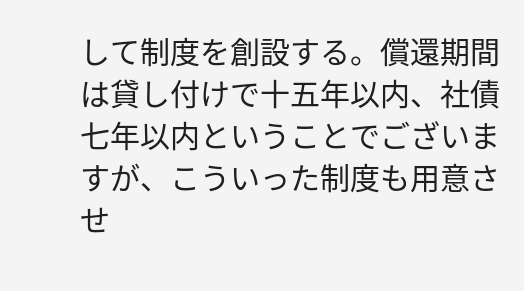して制度を創設する。償還期間は貸し付けで十五年以内、社債七年以内ということでございますが、こういった制度も用意させ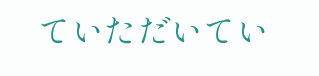ていただいてい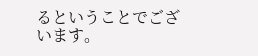るということでございます。